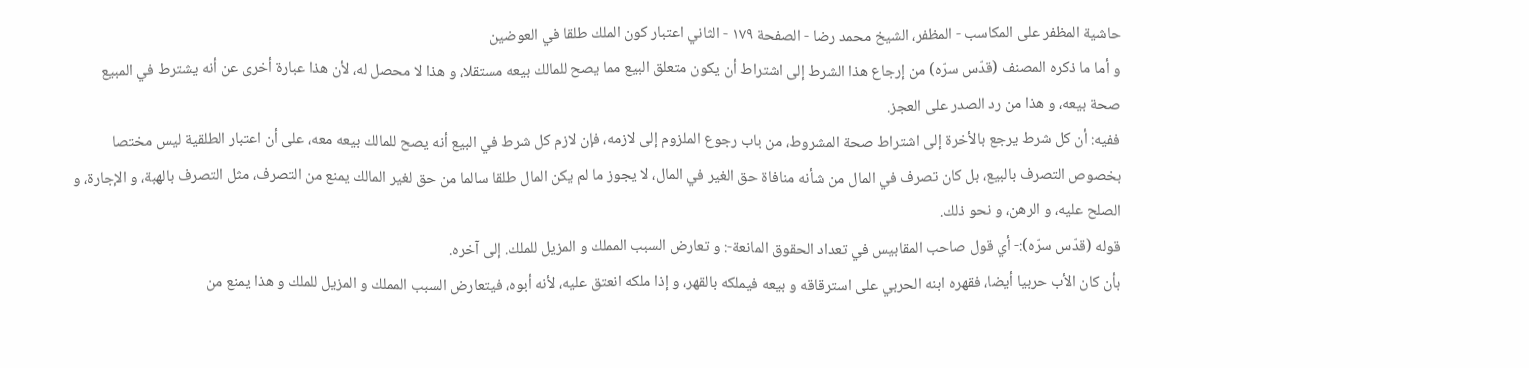حاشية المظفر على المكاسب - المظفر، الشيخ محمد رضا - الصفحة ١٧٩ - الثاني اعتبار كون الملك طلقا في العوضين
و أما ما ذكره المصنف (قدّس سرّه) من إرجاع هذا الشرط إلى اشتراط أن يكون متعلق البيع مما يصح للمالك بيعه مستقلا، و هذا لا محصل له، لأن هذا عبارة أخرى عن أنه يشترط في المبيع صحة بيعه، و هذا من رد الصدر على العجز.
ففيه: أن كل شرط يرجع بالأخرة إلى اشتراط صحة المشروط، من باب رجوع الملزوم إلى لازمه، فإن لازم كل شرط في البيع أنه يصح للمالك بيعه معه، على أن اعتبار الطلقية ليس مختصا بخصوص التصرف بالبيع، بل كان تصرف في المال من شأنه منافاة حق الغير في المال، لا يجوز ما لم يكن المال طلقا سالما من حق لغير المالك يمنع من التصرف، مثل التصرف بالهبة، و الإجارة، و الصلح عليه، و الرهن، و نحو ذلك.
قوله (قدّس سرّه):- أي قول صاحب المقابيس في تعداد الحقوق المانعة-: و تعارض السبب المملك و المزيل للملك. إلى آخره.
بأن كان الأب حربيا أيضا، فقهره ابنه الحربي على استرقاقه و بيعه فيملكه بالقهر، و إذا ملكه انعتق عليه، لأنه أبوه، فيتعارض السبب المملك و المزيل للملك و هذا يمنع من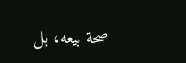صحة بيعه، بل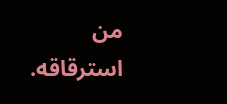من استرقاقه.